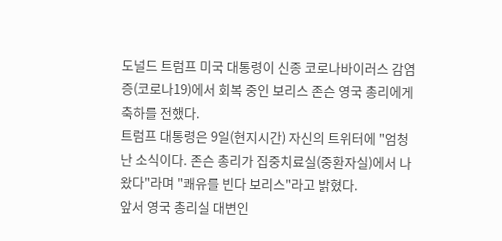도널드 트럼프 미국 대통령이 신종 코로나바이러스 감염증(코로나19)에서 회복 중인 보리스 존슨 영국 총리에게 축하를 전했다.
트럼프 대통령은 9일(현지시간) 자신의 트위터에 "엄청난 소식이다. 존슨 총리가 집중치료실(중환자실)에서 나왔다"라며 "쾌유를 빈다 보리스"라고 밝혔다.
앞서 영국 총리실 대변인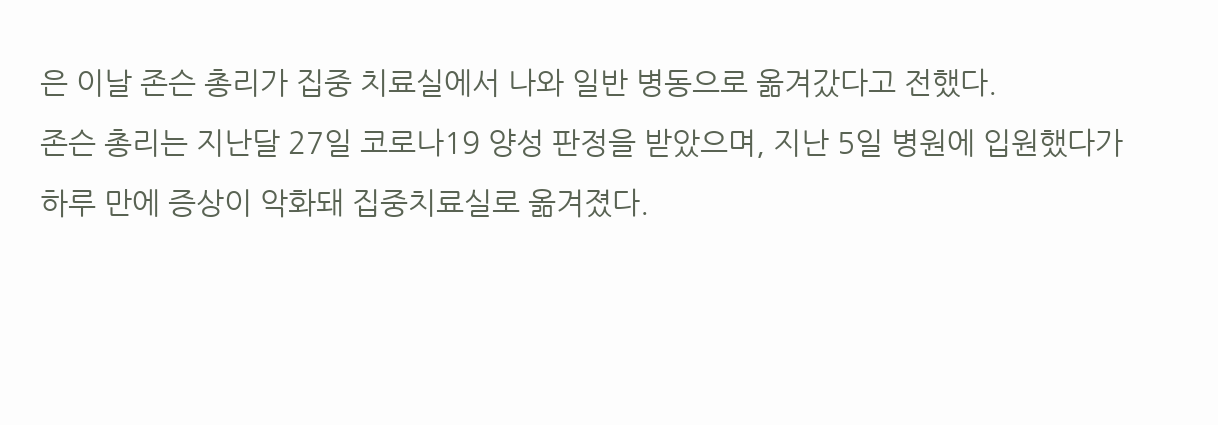은 이날 존슨 총리가 집중 치료실에서 나와 일반 병동으로 옮겨갔다고 전했다.
존슨 총리는 지난달 27일 코로나19 양성 판정을 받았으며, 지난 5일 병원에 입원했다가 하루 만에 증상이 악화돼 집중치료실로 옮겨졌다.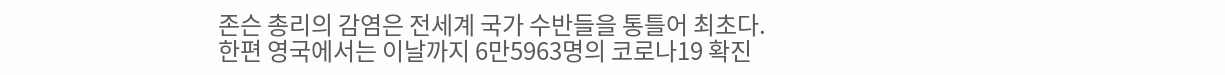존슨 총리의 감염은 전세계 국가 수반들을 통틀어 최초다.
한편 영국에서는 이날까지 6만5963명의 코로나19 확진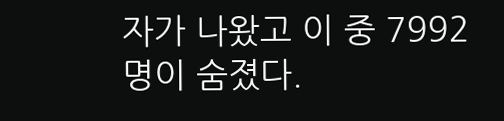자가 나왔고 이 중 7992명이 숨졌다.